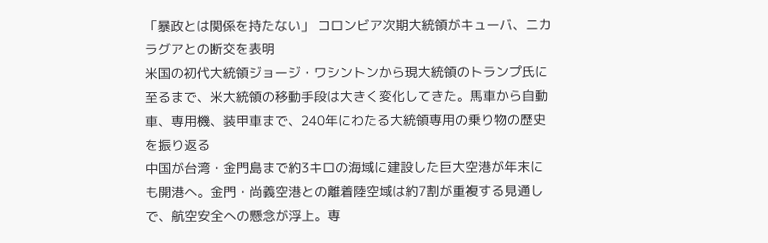「暴政とは関係を持たない」 コロンビア次期大統領がキューバ、ニカラグアとの断交を表明
米国の初代大統領ジョージ・ワシントンから現大統領のトランプ氏に至るまで、米大統領の移動手段は大きく変化してきた。馬車から自動車、専用機、装甲車まで、240年にわたる大統領専用の乗り物の歴史を振り返る
中国が台湾・金門島まで約3キロの海域に建設した巨大空港が年末にも開港へ。金門・尚義空港との離着陸空域は約7割が重複する見通しで、航空安全への懸念が浮上。専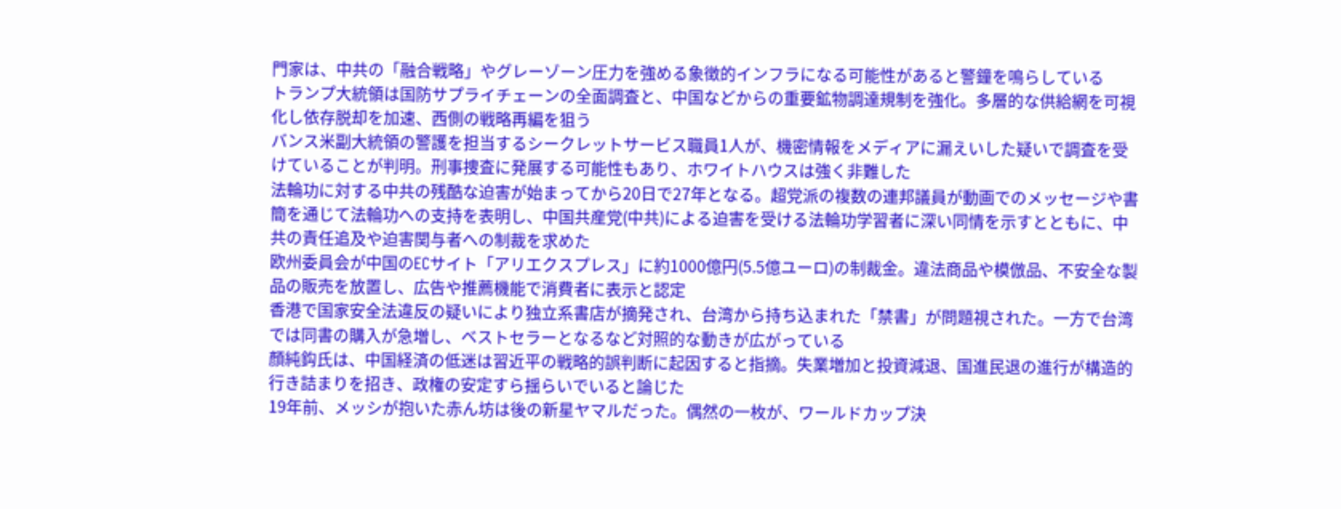門家は、中共の「融合戦略」やグレーゾーン圧力を強める象徴的インフラになる可能性があると警鐘を鳴らしている
トランプ大統領は国防サプライチェーンの全面調査と、中国などからの重要鉱物調達規制を強化。多層的な供給網を可視化し依存脱却を加速、西側の戦略再編を狙う
バンス米副大統領の警護を担当するシークレットサービス職員1人が、機密情報をメディアに漏えいした疑いで調査を受けていることが判明。刑事捜査に発展する可能性もあり、ホワイトハウスは強く非難した
法輪功に対する中共の残酷な迫害が始まってから20日で27年となる。超党派の複数の連邦議員が動画でのメッセージや書簡を通じて法輪功への支持を表明し、中国共産党(中共)による迫害を受ける法輪功学習者に深い同情を示すとともに、中共の責任追及や迫害関与者への制裁を求めた
欧州委員会が中国のECサイト「アリエクスプレス」に約1000億円(5.5億ユーロ)の制裁金。違法商品や模倣品、不安全な製品の販売を放置し、広告や推薦機能で消費者に表示と認定
香港で国家安全法違反の疑いにより独立系書店が摘発され、台湾から持ち込まれた「禁書」が問題視された。一方で台湾では同書の購入が急増し、ベストセラーとなるなど対照的な動きが広がっている
顏純鈎氏は、中国経済の低迷は習近平の戦略的誤判断に起因すると指摘。失業増加と投資減退、国進民退の進行が構造的行き詰まりを招き、政権の安定すら揺らいでいると論じた
19年前、メッシが抱いた赤ん坊は後の新星ヤマルだった。偶然の一枚が、ワールドカップ決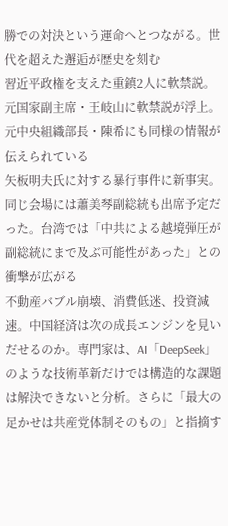勝での対決という運命へとつながる。世代を超えた邂逅が歴史を刻む
習近平政権を支えた重鎮2人に軟禁説。元国家副主席・王岐山に軟禁説が浮上。元中央組織部長・陳希にも同様の情報が伝えられている
矢板明夫氏に対する暴行事件に新事実。同じ会場には蕭美琴副総統も出席予定だった。台湾では「中共による越境弾圧が副総統にまで及ぶ可能性があった」との衝撃が広がる
不動産バブル崩壊、消費低迷、投資減速。中国経済は次の成長エンジンを見いだせるのか。専門家は、AI「DeepSeek」のような技術革新だけでは構造的な課題は解決できないと分析。さらに「最大の足かせは共産党体制そのもの」と指摘す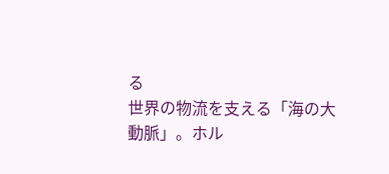る
世界の物流を支える「海の大動脈」。ホル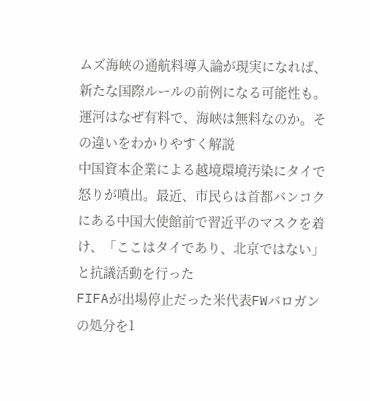ムズ海峡の通航料導入論が現実になれば、新たな国際ルールの前例になる可能性も。運河はなぜ有料で、海峡は無料なのか。その違いをわかりやすく解説
中国資本企業による越境環境汚染にタイで怒りが噴出。最近、市民らは首都バンコクにある中国大使館前で習近平のマスクを着け、「ここはタイであり、北京ではない」と抗議活動を行った
FIFAが出場停止だった米代表FWバロガンの処分を1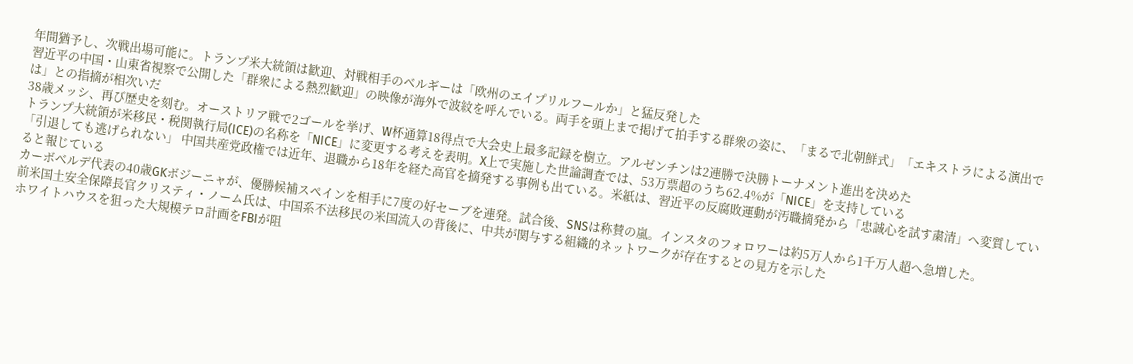年間猶予し、次戦出場可能に。トランプ米大統領は歓迎、対戦相手のベルギーは「欧州のエイプリルフールか」と猛反発した
習近平の中国・山東省視察で公開した「群衆による熱烈歓迎」の映像が海外で波紋を呼んでいる。両手を頭上まで掲げて拍手する群衆の姿に、「まるで北朝鮮式」「エキストラによる演出では」との指摘が相次いだ
38歳メッシ、再び歴史を刻む。オーストリア戦で2ゴールを挙げ、W杯通算18得点で大会史上最多記録を樹立。アルゼンチンは2連勝で決勝トーナメント進出を決めた
トランプ大統領が米移民・税関執行局(ICE)の名称を「NICE」に変更する考えを表明。X上で実施した世論調査では、53万票超のうち62.4%が「NICE」を支持している
「引退しても逃げられない」 中国共産党政権では近年、退職から18年を経た高官を摘発する事例も出ている。米紙は、習近平の反腐敗運動が汚職摘発から「忠誠心を試す粛清」へ変質していると報じている
カーボベルデ代表の40歳GKボジーニャが、優勝候補スペインを相手に7度の好セーブを連発。試合後、SNSは称賛の嵐。インスタのフォロワーは約5万人から1千万人超へ急増した。
前米国土安全保障長官クリスティ・ノーム氏は、中国系不法移民の米国流入の背後に、中共が関与する組織的ネットワークが存在するとの見方を示した
ホワイトハウスを狙った大規模テロ計画をFBIが阻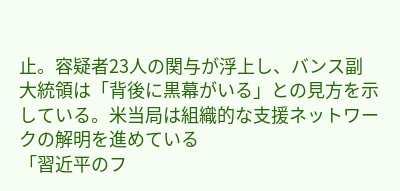止。容疑者23人の関与が浮上し、バンス副大統領は「背後に黒幕がいる」との見方を示している。米当局は組織的な支援ネットワークの解明を進めている
「習近平のフ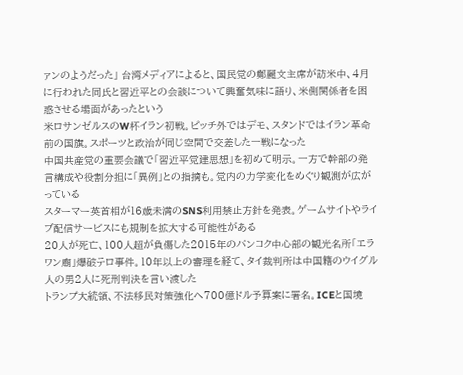ァンのようだった」 台湾メディアによると、国民党の鄭麗文主席が訪米中、4月に行われた同氏と習近平との会談について興奮気味に語り、米側関係者を困惑させる場面があったという
米ロサンゼルスのW杯イラン初戦。ピッチ外ではデモ、スタンドではイラン革命前の国旗。スポーツと政治が同じ空間で交差した一戦になった
中国共産党の重要会議で「習近平党建思想」を初めて明示。一方で幹部の発言構成や役割分担に「異例」との指摘も。党内の力学変化をめぐり観測が広がっている
スターマー英首相が16歳未満のSNS利用禁止方針を発表。ゲームサイトやライブ配信サービスにも規制を拡大する可能性がある
20人が死亡、100人超が負傷した2015年のバンコク中心部の観光名所「エラワン廟」爆破テロ事件。10年以上の審理を経て、タイ裁判所は中国籍のウイグル人の男2人に死刑判決を言い渡した
トランプ大統領、不法移民対策強化へ700億ドル予算案に署名。ICEと国境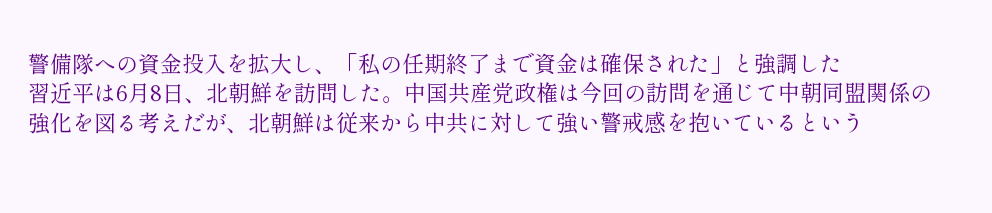警備隊への資金投入を拡大し、「私の任期終了まで資金は確保された」と強調した
習近平は6月8日、北朝鮮を訪問した。中国共産党政権は今回の訪問を通じて中朝同盟関係の強化を図る考えだが、北朝鮮は従来から中共に対して強い警戒感を抱いているという